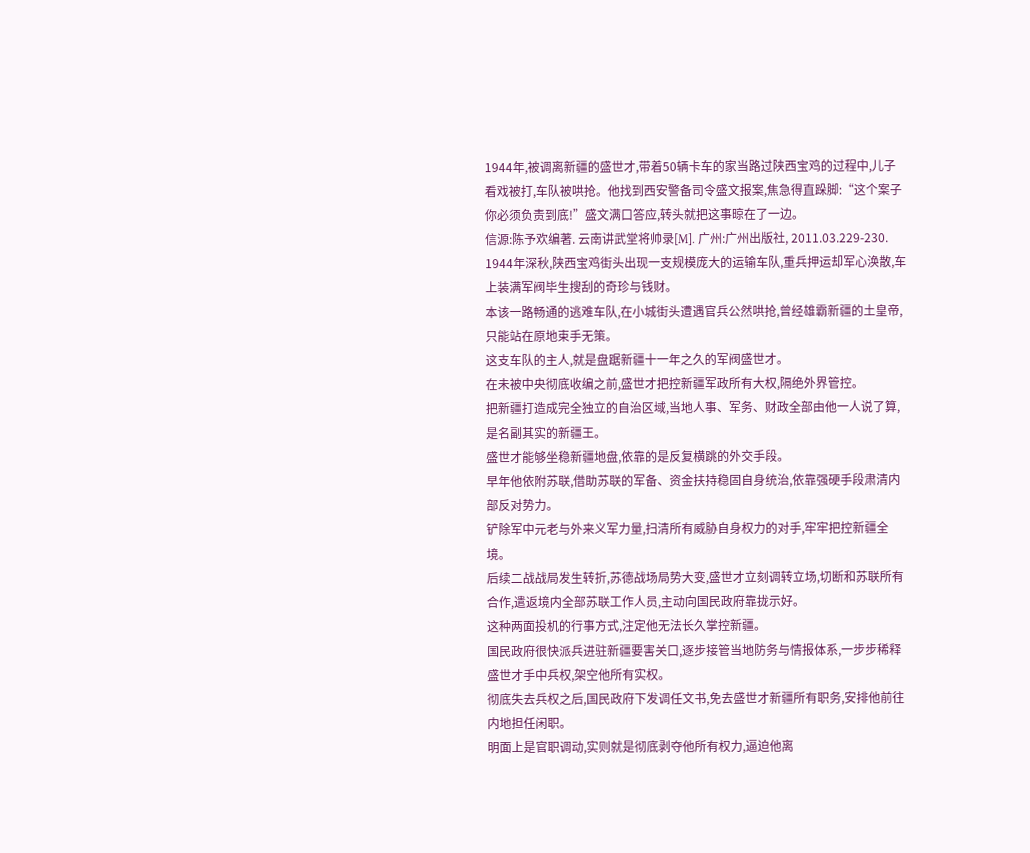1944年,被调离新疆的盛世才,带着50辆卡车的家当路过陕西宝鸡的过程中,儿子看戏被打,车队被哄抢。他找到西安警备司令盛文报案,焦急得直跺脚:“这个案子你必须负责到底!”盛文满口答应,转头就把这事晾在了一边。
信源:陈予欢编著. 云南讲武堂将帅录[M]. 广州:广州出版社, 2011.03.229-230.
1944年深秋,陕西宝鸡街头出现一支规模庞大的运输车队,重兵押运却军心涣散,车上装满军阀毕生搜刮的奇珍与钱财。
本该一路畅通的逃难车队,在小城街头遭遇官兵公然哄抢,曾经雄霸新疆的土皇帝,只能站在原地束手无策。
这支车队的主人,就是盘踞新疆十一年之久的军阀盛世才。
在未被中央彻底收编之前,盛世才把控新疆军政所有大权,隔绝外界管控。
把新疆打造成完全独立的自治区域,当地人事、军务、财政全部由他一人说了算,是名副其实的新疆王。
盛世才能够坐稳新疆地盘,依靠的是反复横跳的外交手段。
早年他依附苏联,借助苏联的军备、资金扶持稳固自身统治,依靠强硬手段肃清内部反对势力。
铲除军中元老与外来义军力量,扫清所有威胁自身权力的对手,牢牢把控新疆全境。
后续二战战局发生转折,苏德战场局势大变,盛世才立刻调转立场,切断和苏联所有合作,遣返境内全部苏联工作人员,主动向国民政府靠拢示好。
这种两面投机的行事方式,注定他无法长久掌控新疆。
国民政府很快派兵进驻新疆要害关口,逐步接管当地防务与情报体系,一步步稀释盛世才手中兵权,架空他所有实权。
彻底失去兵权之后,国民政府下发调任文书,免去盛世才新疆所有职务,安排他前往内地担任闲职。
明面上是官职调动,实则就是彻底剥夺他所有权力,逼迫他离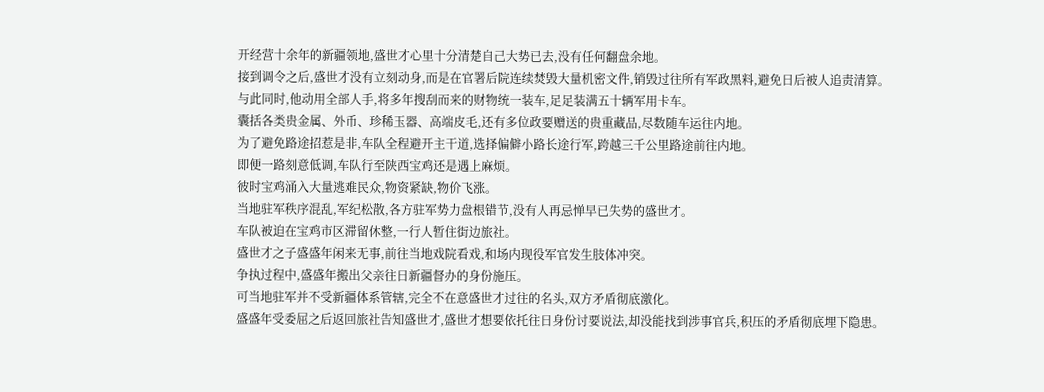开经营十余年的新疆领地,盛世才心里十分清楚自己大势已去,没有任何翻盘余地。
接到调令之后,盛世才没有立刻动身,而是在官署后院连续焚毁大量机密文件,销毁过往所有军政黑料,避免日后被人追责清算。
与此同时,他动用全部人手,将多年搜刮而来的财物统一装车,足足装满五十辆军用卡车。
囊括各类贵金属、外币、珍稀玉器、高端皮毛,还有多位政要赠送的贵重藏品,尽数随车运往内地。
为了避免路途招惹是非,车队全程避开主干道,选择偏僻小路长途行军,跨越三千公里路途前往内地。
即便一路刻意低调,车队行至陕西宝鸡还是遇上麻烦。
彼时宝鸡涌入大量逃难民众,物资紧缺,物价飞涨。
当地驻军秩序混乱,军纪松散,各方驻军势力盘根错节,没有人再忌惮早已失势的盛世才。
车队被迫在宝鸡市区滞留休整,一行人暂住街边旅社。
盛世才之子盛盛年闲来无事,前往当地戏院看戏,和场内现役军官发生肢体冲突。
争执过程中,盛盛年搬出父亲往日新疆督办的身份施压。
可当地驻军并不受新疆体系管辖,完全不在意盛世才过往的名头,双方矛盾彻底激化。
盛盛年受委屈之后返回旅社告知盛世才,盛世才想要依托往日身份讨要说法,却没能找到涉事官兵,积压的矛盾彻底埋下隐患。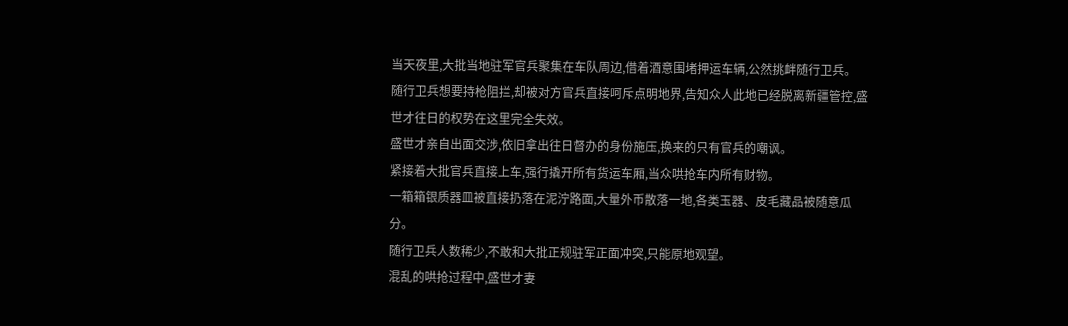当天夜里,大批当地驻军官兵聚集在车队周边,借着酒意围堵押运车辆,公然挑衅随行卫兵。
随行卫兵想要持枪阻拦,却被对方官兵直接呵斥点明地界,告知众人此地已经脱离新疆管控,盛世才往日的权势在这里完全失效。
盛世才亲自出面交涉,依旧拿出往日督办的身份施压,换来的只有官兵的嘲讽。
紧接着大批官兵直接上车,强行撬开所有货运车厢,当众哄抢车内所有财物。
一箱箱银质器皿被直接扔落在泥泞路面,大量外币散落一地,各类玉器、皮毛藏品被随意瓜分。
随行卫兵人数稀少,不敢和大批正规驻军正面冲突,只能原地观望。
混乱的哄抢过程中,盛世才妻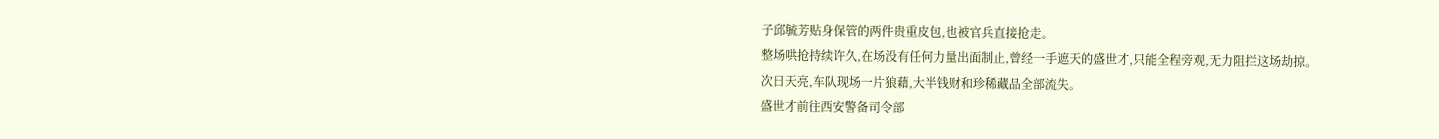子邱毓芳贴身保管的两件贵重皮包,也被官兵直接抢走。
整场哄抢持续许久,在场没有任何力量出面制止,曾经一手遮天的盛世才,只能全程旁观,无力阻拦这场劫掠。
次日天亮,车队现场一片狼藉,大半钱财和珍稀藏品全部流失。
盛世才前往西安警备司令部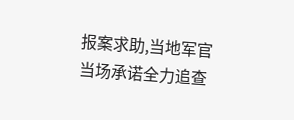报案求助,当地军官当场承诺全力追查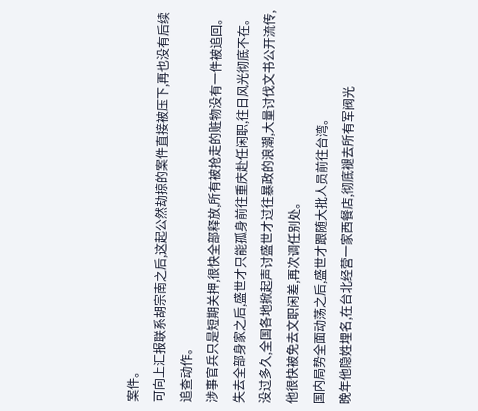案件。
可向上汇报联系胡宗南之后,这起公然劫掠的案件直接被压下,再也没有后续追查动作。
涉事官兵只是短期关押,很快全部释放,所有被抢走的赃物没有一件被追回。
失去全部身家之后,盛世才只能孤身前往重庆赴任闲职,往日风光彻底不在。
没过多久,全国各地掀起声讨盛世才过往暴政的浪潮,大量讨伐文书公开流传,他很快被免去文职闲差,再次调任别处。
国内局势全面动荡之后,盛世才跟随大批人员前往台湾。
晚年他隐姓埋名,在台北经营一家西餐店,彻底褪去所有军阀光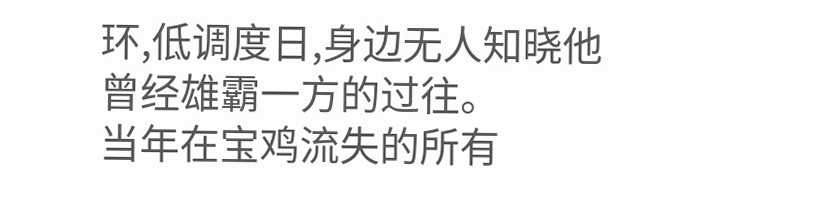环,低调度日,身边无人知晓他曾经雄霸一方的过往。
当年在宝鸡流失的所有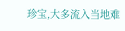珍宝,大多流入当地难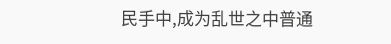民手中,成为乱世之中普通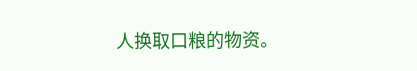人换取口粮的物资。